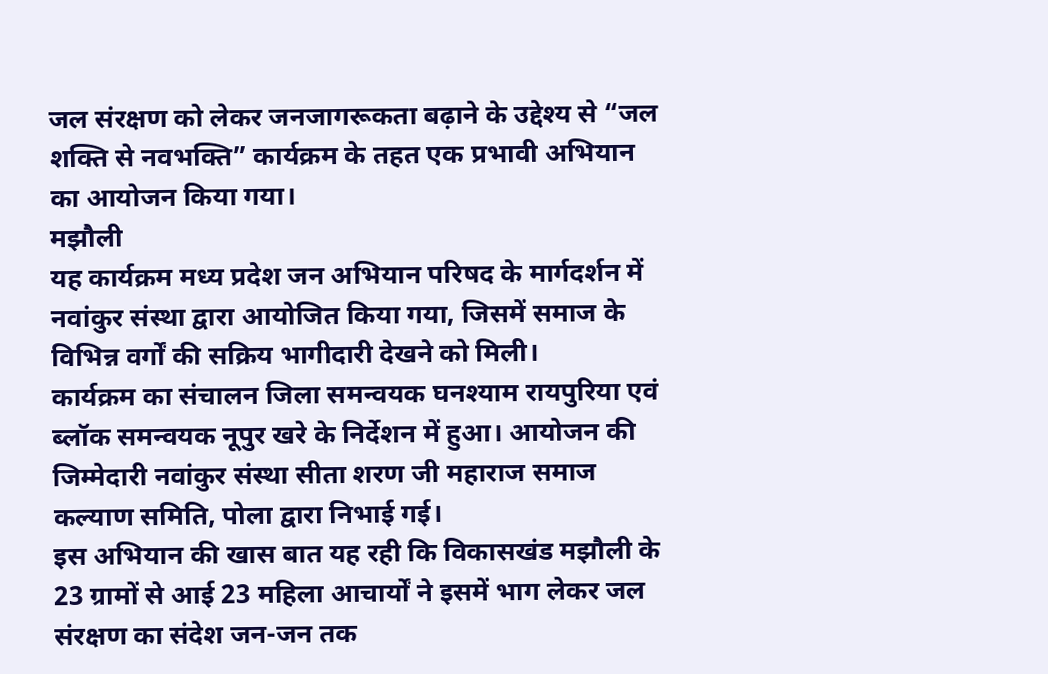जल संरक्षण को लेकर जनजागरूकता बढ़ाने के उद्देश्य से “जल शक्ति से नवभक्ति” कार्यक्रम के तहत एक प्रभावी अभियान का आयोजन किया गया।
मझौली
यह कार्यक्रम मध्य प्रदेश जन अभियान परिषद के मार्गदर्शन में नवांकुर संस्था द्वारा आयोजित किया गया, जिसमें समाज के विभिन्न वर्गों की सक्रिय भागीदारी देखने को मिली।
कार्यक्रम का संचालन जिला समन्वयक घनश्याम रायपुरिया एवं ब्लॉक समन्वयक नूपुर खरे के निर्देशन में हुआ। आयोजन की जिम्मेदारी नवांकुर संस्था सीता शरण जी महाराज समाज कल्याण समिति, पोला द्वारा निभाई गई।
इस अभियान की खास बात यह रही कि विकासखंड मझौली के 23 ग्रामों से आई 23 महिला आचार्यों ने इसमें भाग लेकर जल संरक्षण का संदेश जन-जन तक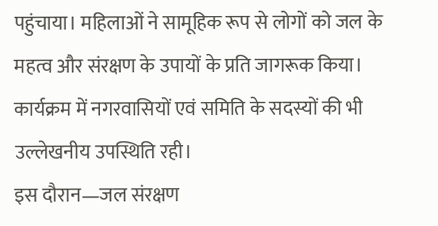पहुंचाया। महिलाओं ने सामूहिक रूप से लोगों को जल के महत्व और संरक्षण के उपायों के प्रति जागरूक किया।
कार्यक्रम में नगरवासियों एवं समिति के सदस्यों की भी उल्लेखनीय उपस्थिति रही।
इस दौरान—जल संरक्षण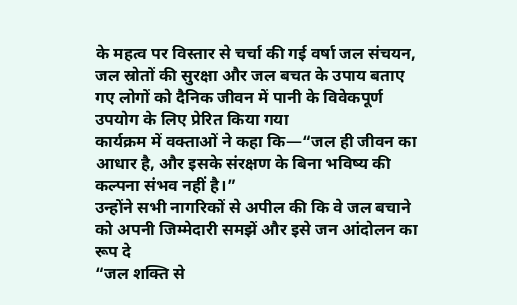के महत्व पर विस्तार से चर्चा की गई वर्षा जल संचयन, जल स्रोतों की सुरक्षा और जल बचत के उपाय बताए गए लोगों को दैनिक जीवन में पानी के विवेकपूर्ण उपयोग के लिए प्रेरित किया गया
कार्यक्रम में वक्ताओं ने कहा कि—“जल ही जीवन का आधार है, और इसके संरक्षण के बिना भविष्य की कल्पना संभव नहीं है।”
उन्होंने सभी नागरिकों से अपील की कि वे जल बचाने को अपनी जिम्मेदारी समझें और इसे जन आंदोलन का रूप दे
“जल शक्ति से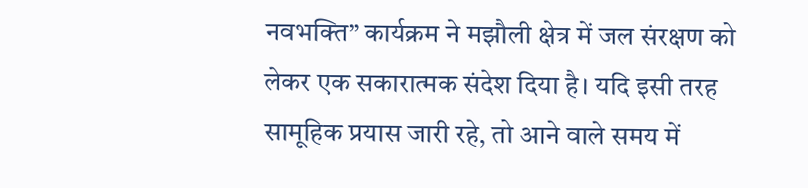नवभक्ति” कार्यक्रम ने मझौली क्षेत्र में जल संरक्षण को लेकर एक सकारात्मक संदेश दिया है। यदि इसी तरह सामूहिक प्रयास जारी रहे, तो आने वाले समय में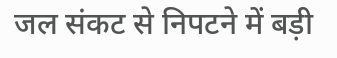जल संकट से निपटने में बड़ी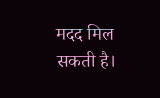मदद मिल सकती है।